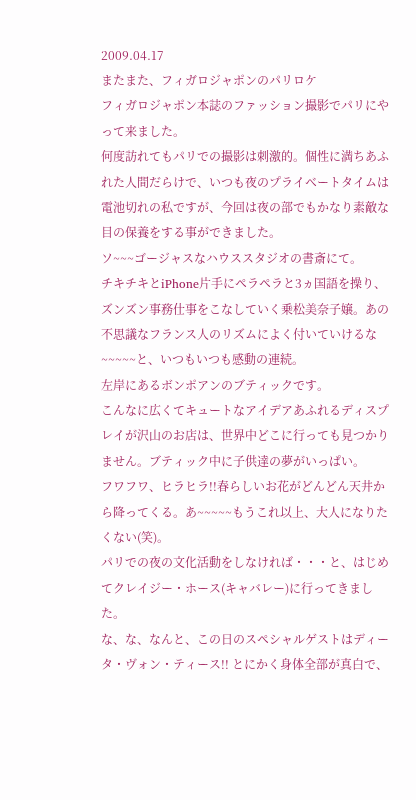2009.04.17
またまた、フィガロジャポンのパリロケ
フィガロジャポン本誌のファッション撮影でパリにやって来ました。
何度訪れてもパリでの撮影は刺激的。個性に満ちあふれた人間だらけで、いつも夜のプライベートタイムは電池切れの私ですが、今回は夜の部でもかなり素敵な目の保養をする事ができました。
ソ~~~ゴージャスなハウススタジオの書斎にて。
チキチキとiPhone片手にペラペラと3ヵ国語を操り、ズンズン事務仕事をこなしていく乗松美奈子嬢。あの不思議なフランス人のリズムによく付いていけるな~~~~~と、いつもいつも感動の連続。
左岸にあるボンポアンのブティックです。
こんなに広くてキュートなアイデアあふれるディスプレイが沢山のお店は、世界中どこに行っても見つかりません。ブティック中に子供達の夢がいっぱい。
フワフワ、ヒラヒラ!!春らしいお花がどんどん天井から降ってくる。あ~~~~~もうこれ以上、大人になりたくない(笑)。
パリでの夜の文化活動をしなければ・・・と、はじめてクレイジー・ホース(キャバレー)に行ってきました。
な、な、なんと、この日のスペシャルゲストはディータ・ヴォン・ティース!! とにかく身体全部が真白で、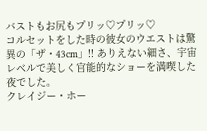バストもお尻もプリッ♡プリッ♡
コルセットをした時の彼女のウエストは驚異の「ザ・43cm」!! ありえない細さ、宇宙レベルで美しく官能的なショーを満喫した夜でした。
クレイジー・ホー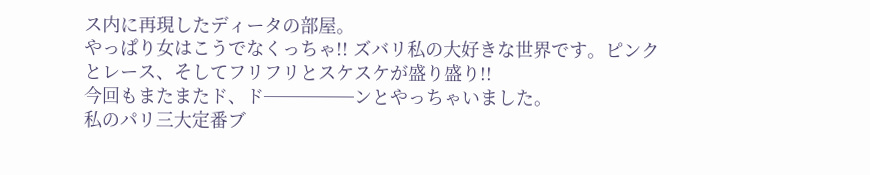ス内に再現したディータの部屋。
やっぱり女はこうでなくっちゃ!! ズバリ私の大好きな世界です。ピンクとレース、そしてフリフリとスケスケが盛り盛り!!
今回もまたまたド、ド─────ンとやっちゃいました。
私のパリ三大定番ブ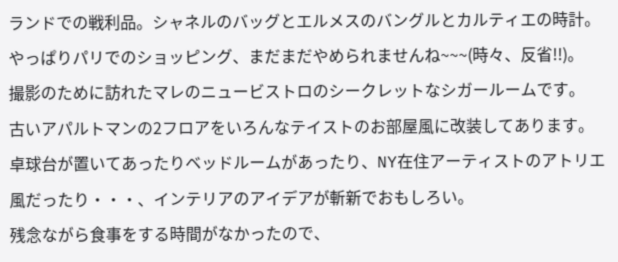ランドでの戦利品。シャネルのバッグとエルメスのバングルとカルティエの時計。やっぱりパリでのショッピング、まだまだやめられませんね~~~(時々、反省!!)。
撮影のために訪れたマレのニュービストロのシークレットなシガールームです。
古いアパルトマンの2フロアをいろんなテイストのお部屋風に改装してあります。卓球台が置いてあったりベッドルームがあったり、NY在住アーティストのアトリエ風だったり・・・、インテリアのアイデアが斬新でおもしろい。
残念ながら食事をする時間がなかったので、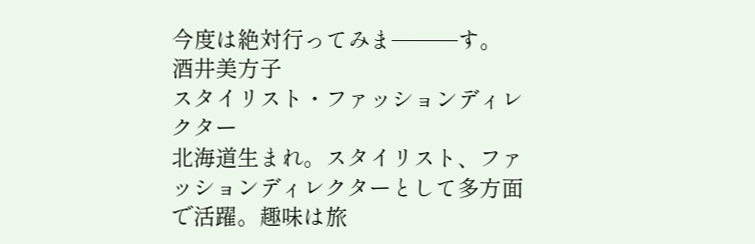今度は絶対行ってみま───す。
酒井美方子
スタイリスト・ファッションディレクター
北海道生まれ。スタイリスト、ファッションディレクターとして多方面で活躍。趣味は旅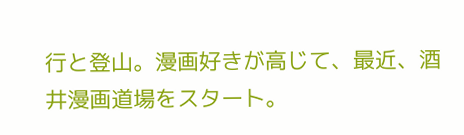行と登山。漫画好きが高じて、最近、酒井漫画道場をスタート。